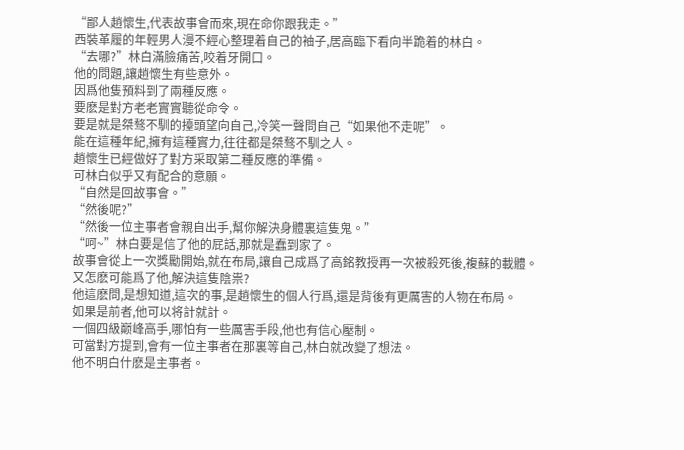“鄙人趙懷生,代表故事會而來,現在命你跟我走。”
西裝革履的年輕男人漫不經心整理着自己的袖子,居高臨下看向半跪着的林白。
“去哪?”林白滿臉痛苦,咬着牙開口。
他的問題,讓趙懷生有些意外。
因爲他隻預料到了兩種反應。
要麽是對方老老實實聽從命令。
要是就是桀骜不馴的擡頭望向自己,冷笑一聲問自己“如果他不走呢”。
能在這種年紀,擁有這種實力,往往都是桀骜不馴之人。
趙懷生已經做好了對方采取第二種反應的準備。
可林白似乎又有配合的意願。
“自然是回故事會。”
“然後呢?”
“然後一位主事者會親自出手,幫你解決身體裏這隻鬼。”
“呵~”林白要是信了他的屁話,那就是蠢到家了。
故事會從上一次獎勵開始,就在布局,讓自己成爲了高銘教授再一次被殺死後,複蘇的載體。
又怎麽可能爲了他,解決這隻陰祟?
他這麽問,是想知道,這次的事,是趙懷生的個人行爲,還是背後有更厲害的人物在布局。
如果是前者,他可以将計就計。
一個四級巅峰高手,哪怕有一些厲害手段,他也有信心壓制。
可當對方提到,會有一位主事者在那裏等自己,林白就改變了想法。
他不明白什麽是主事者。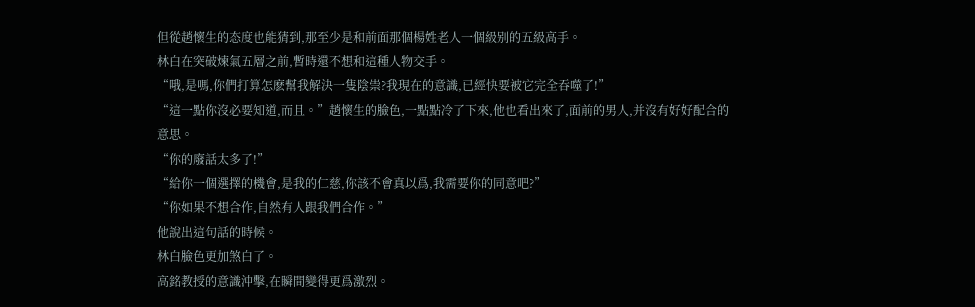但從趙懷生的态度也能猜到,那至少是和前面那個楊姓老人一個級别的五級高手。
林白在突破煉氣五層之前,暫時還不想和這種人物交手。
“哦,是嗎,你們打算怎麽幫我解決一隻陰祟?我現在的意識,已經快要被它完全吞噬了!”
“這一點你沒必要知道,而且。”趙懷生的臉色,一點點冷了下來,他也看出來了,面前的男人,并沒有好好配合的意思。
“你的廢話太多了!”
“給你一個選擇的機會,是我的仁慈,你該不會真以爲,我需要你的同意吧?”
“你如果不想合作,自然有人跟我們合作。”
他說出這句話的時候。
林白臉色更加煞白了。
高銘教授的意識沖擊,在瞬間變得更爲激烈。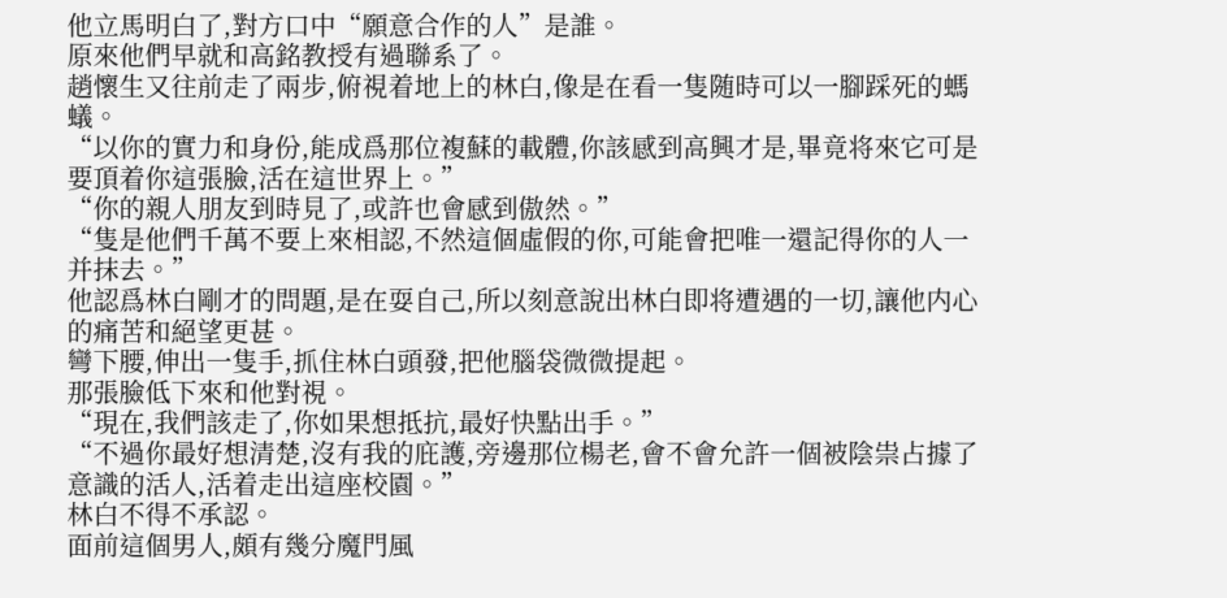他立馬明白了,對方口中“願意合作的人”是誰。
原來他們早就和高銘教授有過聯系了。
趙懷生又往前走了兩步,俯視着地上的林白,像是在看一隻随時可以一腳踩死的螞蟻。
“以你的實力和身份,能成爲那位複蘇的載體,你該感到高興才是,畢竟将來它可是要頂着你這張臉,活在這世界上。”
“你的親人朋友到時見了,或許也會感到傲然。”
“隻是他們千萬不要上來相認,不然這個虛假的你,可能會把唯一還記得你的人一并抹去。”
他認爲林白剛才的問題,是在耍自己,所以刻意說出林白即将遭遇的一切,讓他内心的痛苦和絕望更甚。
彎下腰,伸出一隻手,抓住林白頭發,把他腦袋微微提起。
那張臉低下來和他對視。
“現在,我們該走了,你如果想抵抗,最好快點出手。”
“不過你最好想清楚,沒有我的庇護,旁邊那位楊老,會不會允許一個被陰祟占據了意識的活人,活着走出這座校園。”
林白不得不承認。
面前這個男人,頗有幾分魔門風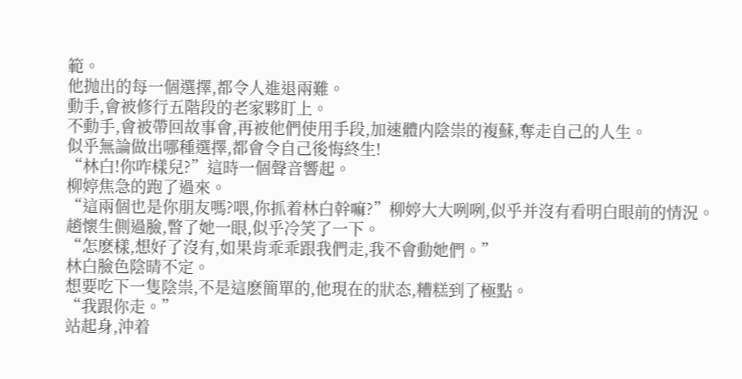範。
他抛出的每一個選擇,都令人進退兩難。
動手,會被修行五階段的老家夥盯上。
不動手,會被帶回故事會,再被他們使用手段,加速體内陰祟的複蘇,奪走自己的人生。
似乎無論做出哪種選擇,都會令自己後悔終生!
“林白!你咋樣兒?”這時一個聲音響起。
柳婷焦急的跑了過來。
“這兩個也是你朋友嗎?喂,你抓着林白幹嘛?”柳婷大大咧咧,似乎并沒有看明白眼前的情況。
趙懷生側過臉,瞥了她一眼,似乎冷笑了一下。
“怎麽樣,想好了沒有,如果肯乖乖跟我們走,我不會動她們。”
林白臉色陰晴不定。
想要吃下一隻陰祟,不是這麽簡單的,他現在的狀态,糟糕到了極點。
“我跟你走。”
站起身,沖着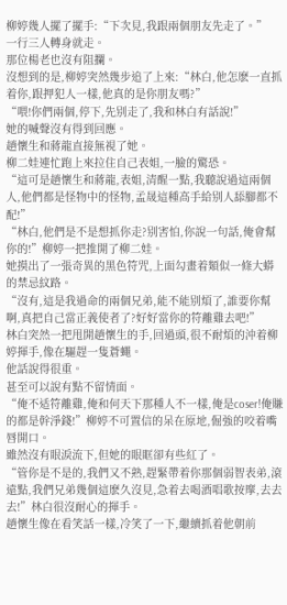柳婷幾人擺了擺手:“下次見,我跟兩個朋友先走了。”
一行三人轉身就走。
那位楊老也沒有阻攔。
沒想到的是,柳婷突然幾步追了上來:“林白,他怎麽一直抓着你,跟押犯人一樣,他真的是你朋友嗎?”
“喂!你們兩個,停下,先别走了,我和林白有話說!”
她的喊聲沒有得到回應。
趙懷生和蔣龍直接無視了她。
柳二娃連忙跑上來拉住自己表姐,一臉的驚恐。
“這可是趙懷生和蔣龍,表姐,清醒一點,我聽說過這兩個人,他們都是怪物中的怪物,孟晟這種高手給别人舔腳都不配!”
“林白,他們是不是想抓你走?别害怕,你說一句話,俺會幫你的!”柳婷一把推開了柳二娃。
她摸出了一張奇異的黑色符咒,上面勾畫着類似一條大蟒的禁忌紋路。
“沒有,這是我過命的兩個兄弟,能不能别煩了,誰要你幫啊,真把自己當正義使者了?好好當你的符離雞去吧!”
林白突然一把甩開趙懷生的手,回過頭,很不耐煩的沖着柳婷揮手,像在驅趕一隻蒼蠅。
他話說得很重。
甚至可以說有點不留情面。
“俺不适符離雞,俺和何天下那種人不一樣,俺是coser!俺賺的都是幹淨錢!”柳婷不可置信的呆在原地,倔強的咬着嘴唇開口。
雖然沒有眼淚流下,但她的眼眶卻有些紅了。
“管你是不是的,我們又不熟,趕緊帶着你那個弱智表弟,滾遠點,我們兄弟幾個這麽久沒見,急着去喝酒唱歌按摩,去去去!”林白很沒耐心的揮手。
趙懷生像在看笑話一樣,冷笑了一下,繼續抓着他朝前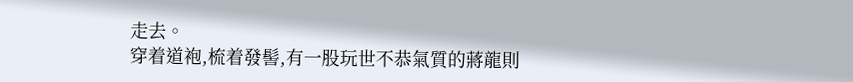走去。
穿着道袍,梳着發髻,有一股玩世不恭氣質的蔣龍則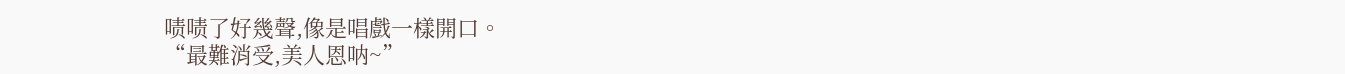啧啧了好幾聲,像是唱戲一樣開口。
“最難消受,美人恩呐~”